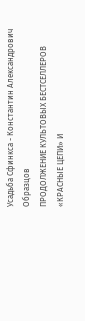Усадьба Сфинкса - Константин Александрович Образцов
ПРОДОЛЖЕНИЕ КУЛЬТОВЫХ БЕСТСЕЛЛЕРОВ «КРАСНЫЕ ЦЕПИ» И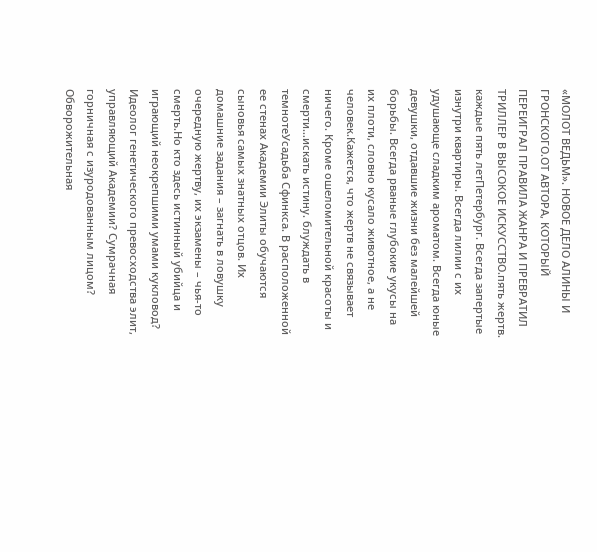«МОЛОТ ВЕДЬМ». НОВОЕ ДЕЛО АЛИНЫ И ГРОНСКОГО.ОТ АВТОРА, КОТОРЫЙ ПЕРЕИГРАЛ ПРАВИЛА ЖАНРА И ПРЕВРАТИЛ ТРИЛЛЕР В ВЫСОКОЕ ИСКУССТВО.пять жертв. каждые пять летПетербург. Всегда запертые изнутри квартиры. Всегда лилии с их удушающе сладким ароматом. Всегда юные девушки, отдавшие жизни без малейшей борьбы. Всегда рваные глубокие укусы на их плоти, словно кусало животное, а не человек.Кажется, что жертв не связывает ничего. Кроме ошеломительной красоты и смерти…искать истину. блуждать в темнотеУсадьба Сфинкса. В расположенной ее стенах Академии Элиты обучаются сыновья самых знатных отцов. Их домашние задания – загнать в ловушку очередную жертву, их экзамены – чья-то смерть.Но кто здесь истинный убийца и играющий неокрепшими умами кукловод? Идеолог генетического превосходства элит, управляющий Академии? Сумрачная горничная с изуродованным лицом? Обворожительная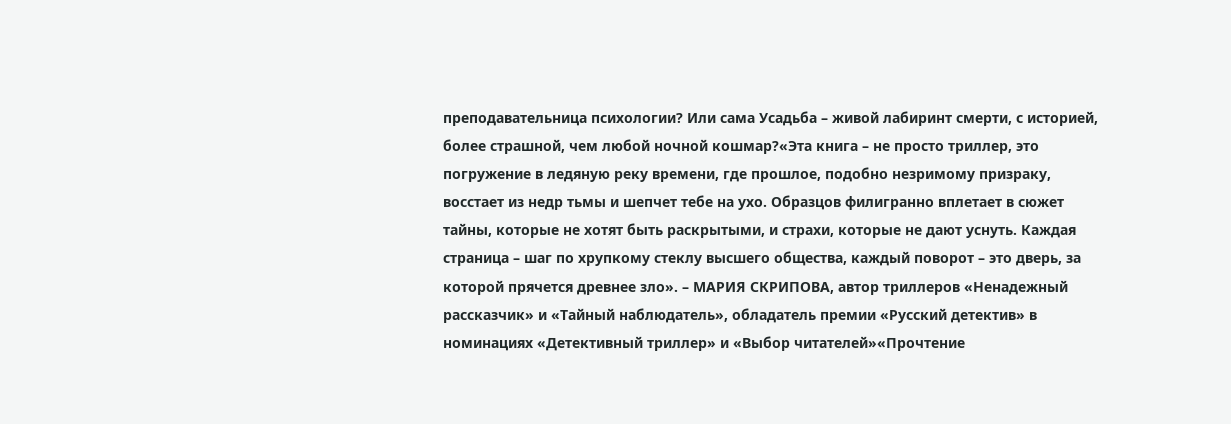преподавательница психологии? Или сама Усадьба – живой лабиринт смерти, с историей, более страшной, чем любой ночной кошмар?«Эта книга – не просто триллер, это погружение в ледяную реку времени, где прошлое, подобно незримому призраку, восстает из недр тьмы и шепчет тебе на ухо. Образцов филигранно вплетает в сюжет тайны, которые не хотят быть раскрытыми, и страхи, которые не дают уснуть. Каждая страница – шаг по хрупкому стеклу высшего общества, каждый поворот – это дверь, за которой прячется древнее зло». – МАРИЯ СКРИПОВА, автор триллеров «Ненадежный рассказчик» и «Тайный наблюдатель», обладатель премии «Русский детектив» в номинациях «Детективный триллер» и «Выбор читателей»«Прочтение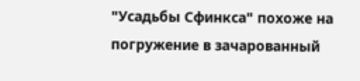"Усадьбы Сфинкса" похоже на погружение в зачарованный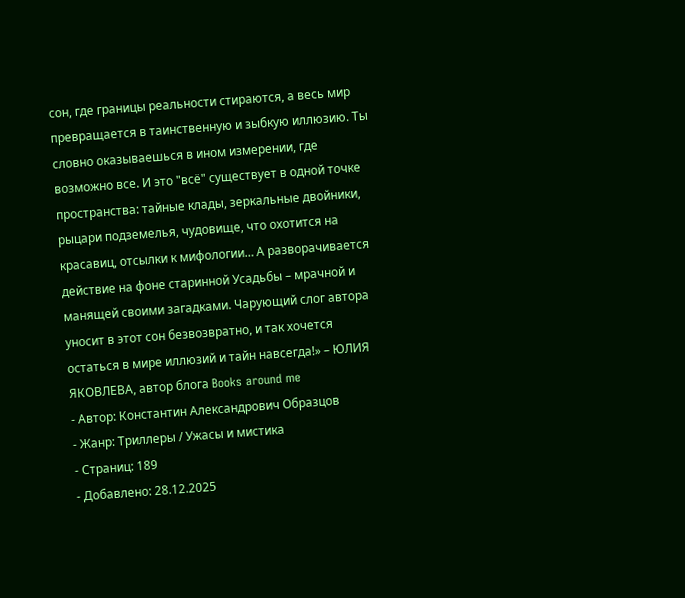сон, где границы реальности стираются, а весь мир превращается в таинственную и зыбкую иллюзию. Ты словно оказываешься в ином измерении, где возможно все. И это "всё" существует в одной точке пространства: тайные клады, зеркальные двойники, рыцари подземелья, чудовище, что охотится на красавиц, отсылки к мифологии… А разворачивается действие на фоне старинной Усадьбы – мрачной и манящей своими загадками. Чарующий слог автора уносит в этот сон безвозвратно, и так хочется остаться в мире иллюзий и тайн навсегда!» – ЮЛИЯ ЯКОВЛЕВА, автор блога Books around me
- Автор: Константин Александрович Образцов
- Жанр: Триллеры / Ужасы и мистика
- Страниц: 189
- Добавлено: 28.12.2025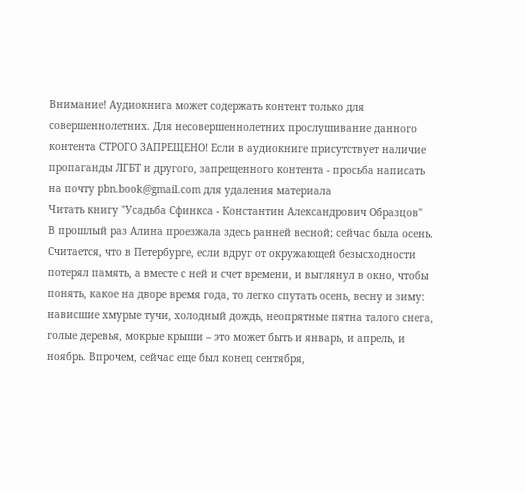Внимание! Аудиокнига может содержать контент только для совершеннолетних. Для несовершеннолетних прослушивание данного контента СТРОГО ЗАПРЕЩЕНО! Если в аудиокниге присутствует наличие пропаганды ЛГБТ и другого, запрещенного контента - просьба написать на почту pbn.book@gmail.com для удаления материала
Читать книгу "Усадьба Сфинкса - Константин Александрович Образцов"
В прошлый раз Алина проезжала здесь ранней весной; сейчас была осень. Считается, что в Петербурге, если вдруг от окружающей безысходности потерял память, а вместе с ней и счет времени, и выглянул в окно, чтобы понять, какое на дворе время года, то легко спутать осень, весну и зиму: нависшие хмурые тучи, холодный дождь, неопрятные пятна талого снега, голые деревья, мокрые крыши – это может быть и январь, и апрель, и ноябрь. Впрочем, сейчас еще был конец сентября,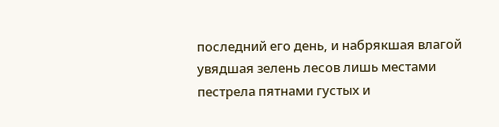последний его день, и набрякшая влагой увядшая зелень лесов лишь местами пестрела пятнами густых и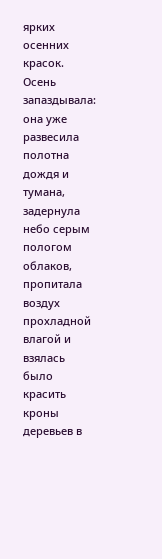ярких осенних красок. Осень запаздывала: она уже развесила полотна дождя и тумана, задернула небо серым пологом облаков, пропитала воздух прохладной влагой и взялась было красить кроны деревьев в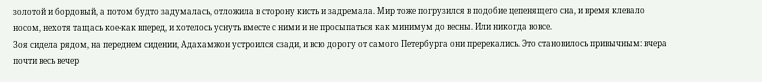золотой и бордовый, а потом будто задумалась, отложила в сторону кисть и задремала. Мир тоже погрузился в подобие цепенящего сна, и время клевало носом, нехотя тащась кое-как вперед, и хотелось уснуть вместе с ними и не просыпаться как минимум до весны. Или никогда вовсе.
Зоя сидела рядом, на переднем сидении, Адахамжон устроился сзади, и всю дорогу от самого Петербурга они пререкались. Это становилось привычным: вчера почти весь вечер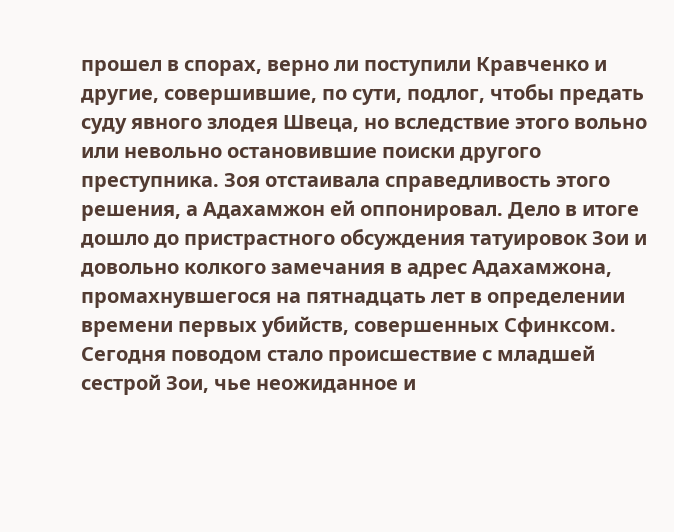прошел в спорах, верно ли поступили Кравченко и другие, совершившие, по сути, подлог, чтобы предать суду явного злодея Швеца, но вследствие этого вольно или невольно остановившие поиски другого преступника. Зоя отстаивала справедливость этого решения, а Адахамжон ей оппонировал. Дело в итоге дошло до пристрастного обсуждения татуировок Зои и довольно колкого замечания в адрес Адахамжона, промахнувшегося на пятнадцать лет в определении времени первых убийств, совершенных Сфинксом. Сегодня поводом стало происшествие с младшей сестрой Зои, чье неожиданное и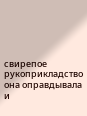свирепое рукоприкладство она оправдывала и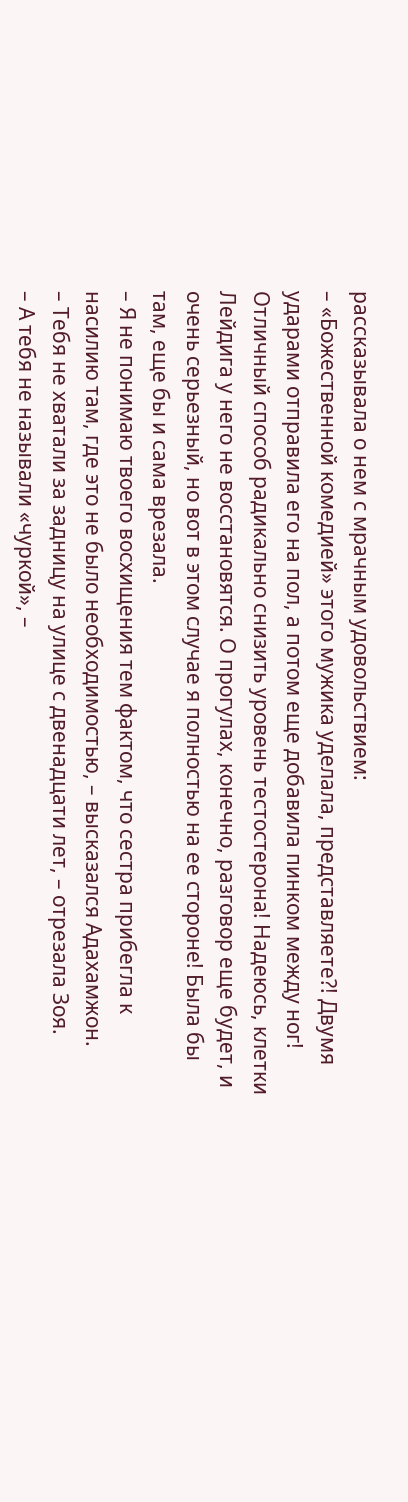рассказывала о нем с мрачным удовольствием:
– «Божественной комедией» этого мужика уделала, представляете?! Двумя ударами отправила его на пол, а потом еще добавила пинком между ног! Отличный способ радикально снизить уровень тестостерона! Надеюсь, клетки Лейдига у него не восстановятся. О прогулах, конечно, разговор еще будет, и очень серьезный, но вот в этом случае я полностью на ее стороне! Была бы там, еще бы и сама врезала.
– Я не понимаю твоего восхищения тем фактом, что сестра прибегла к насилию там, где это не было необходимостью, – высказался Адахамжон.
– Тебя не хватали за задницу на улице с двенадцати лет, – отрезала Зоя.
– А тебя не называли «чуркой», –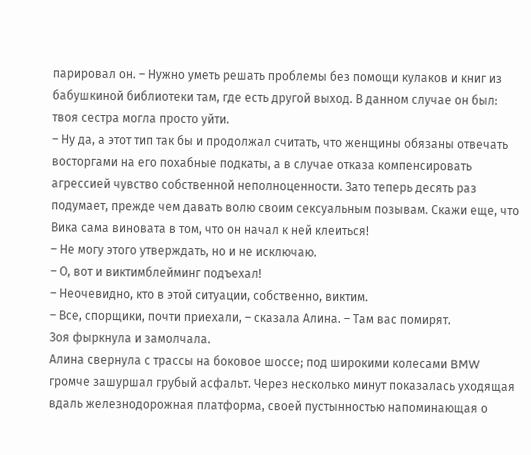парировал он. – Нужно уметь решать проблемы без помощи кулаков и книг из бабушкиной библиотеки там, где есть другой выход. В данном случае он был: твоя сестра могла просто уйти.
– Ну да, а этот тип так бы и продолжал считать, что женщины обязаны отвечать восторгами на его похабные подкаты, а в случае отказа компенсировать агрессией чувство собственной неполноценности. Зато теперь десять раз подумает, прежде чем давать волю своим сексуальным позывам. Скажи еще, что Вика сама виновата в том, что он начал к ней клеиться!
– Не могу этого утверждать, но и не исключаю.
– О, вот и виктимблейминг подъехал!
– Неочевидно, кто в этой ситуации, собственно, виктим.
– Все, спорщики, почти приехали, – сказала Алина. – Там вас помирят.
Зоя фыркнула и замолчала.
Алина свернула с трассы на боковое шоссе; под широкими колесами BMW громче зашуршал грубый асфальт. Через несколько минут показалась уходящая вдаль железнодорожная платформа, своей пустынностью напоминающая о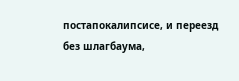постапокалипсисе, и переезд без шлагбаума,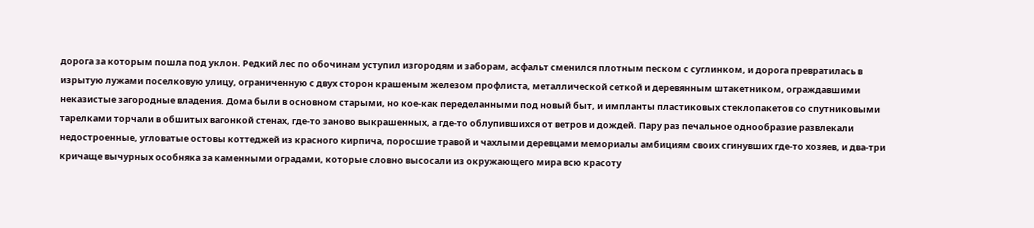дорога за которым пошла под уклон. Редкий лес по обочинам уступил изгородям и заборам, асфальт сменился плотным песком с суглинком, и дорога превратилась в изрытую лужами поселковую улицу, ограниченную с двух сторон крашеным железом профлиста, металлической сеткой и деревянным штакетником, ограждавшими неказистые загородные владения. Дома были в основном старыми, но кое-как переделанными под новый быт, и импланты пластиковых стеклопакетов со спутниковыми тарелками торчали в обшитых вагонкой стенах, где-то заново выкрашенных, а где-то облупившихся от ветров и дождей. Пару раз печальное однообразие развлекали недостроенные, угловатые остовы коттеджей из красного кирпича, поросшие травой и чахлыми деревцами мемориалы амбициям своих сгинувших где-то хозяев, и два-три кричаще вычурных особняка за каменными оградами, которые словно высосали из окружающего мира всю красоту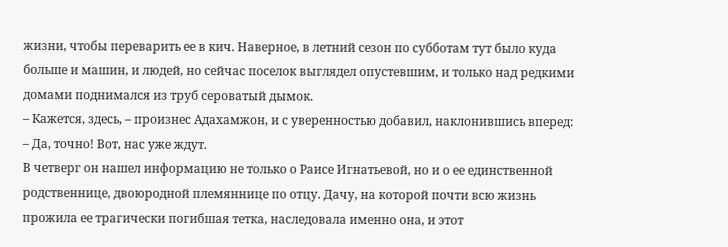жизни, чтобы переварить ее в кич. Наверное, в летний сезон по субботам тут было куда больше и машин, и людей, но сейчас поселок выглядел опустевшим, и только над редкими домами поднимался из труб сероватый дымок.
– Кажется, здесь, – произнес Адахамжон, и с уверенностью добавил, наклонившись вперед: – Да, точно! Вот, нас уже ждут.
В четверг он нашел информацию не только о Раисе Игнатьевой, но и о ее единственной родственнице, двоюродной племяннице по отцу. Дачу, на которой почти всю жизнь прожила ее трагически погибшая тетка, наследовала именно она, и этот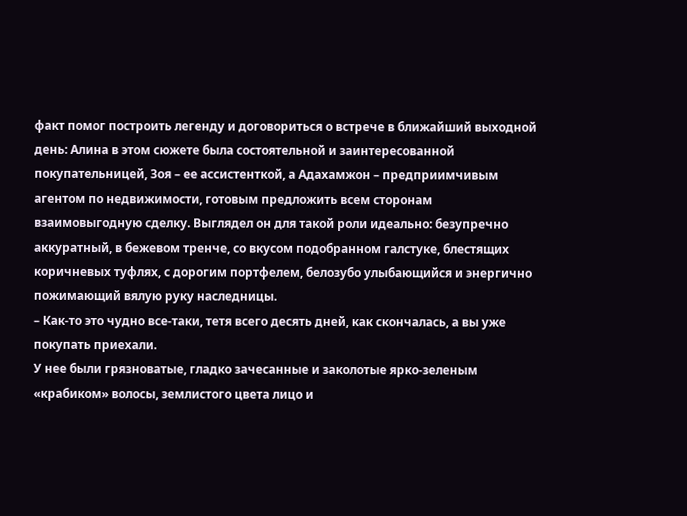факт помог построить легенду и договориться о встрече в ближайший выходной день: Алина в этом сюжете была состоятельной и заинтересованной покупательницей, Зоя – ее ассистенткой, а Адахамжон – предприимчивым агентом по недвижимости, готовым предложить всем сторонам взаимовыгодную сделку. Выглядел он для такой роли идеально: безупречно аккуратный, в бежевом тренче, со вкусом подобранном галстуке, блестящих коричневых туфлях, с дорогим портфелем, белозубо улыбающийся и энергично пожимающий вялую руку наследницы.
– Как-то это чудно все-таки, тетя всего десять дней, как скончалась, а вы уже покупать приехали.
У нее были грязноватые, гладко зачесанные и заколотые ярко-зеленым «крабиком» волосы, землистого цвета лицо и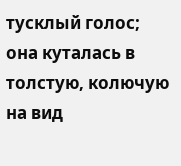тусклый голос; она куталась в толстую, колючую на вид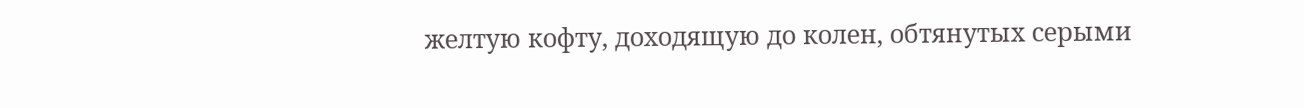желтую кофту, доходящую до колен, обтянутых серыми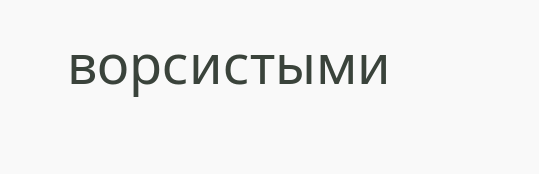ворсистыми